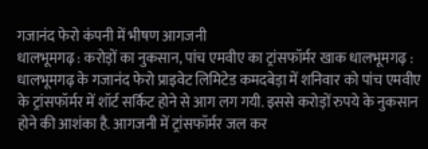गजानंद फेरो कंपनी में भीषण आगजनी
धालभूमगढ़ : करोड़ों का नुकसान, पांच एमवीए का ट्रांसफॉर्मर खाक धालभूमगढ़ : धालभूमगढ़ के गजानंद फेरो प्राइवेट लिमिटेड कमदबेड़ा में शनिवार को पांच एमवीए के ट्रांसफॉर्मर में शॉर्ट सर्किट होने से आग लग गयी. इससे करोड़ों रुपये के नुकसान होने की आशंका है. आगजनी में ट्रांसफॉर्मर जल कर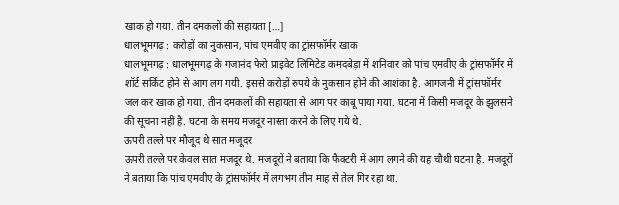खाक हो गया. तीन दमकलों की सहायता […]
धालभूमगढ़ : करोड़ों का नुकसान, पांच एमवीए का ट्रांसफॉर्मर खाक
धालभूमगढ़ : धालभूमगढ़ के गजानंद फेरो प्राइवेट लिमिटेड कमदबेड़ा में शनिवार को पांच एमवीए के ट्रांसफॉर्मर में शॉर्ट सर्किट होने से आग लग गयी. इससे करोड़ों रुपये के नुकसान होने की आशंका है. आगजनी में ट्रांसफॉर्मर जल कर खाक हो गया. तीन दमकलों की सहायता से आग पर काबू पाया गया. घटना में किसी मजदूर के झुलसने की सूचना नहीं है. घटना के समय मजदूर नास्ता करने के लिए गये थे.
ऊपरी तल्ले पर मौजूद थे सात मजूदर
ऊपरी तल्ले पर केवल सात मजदूर थे. मजदूरों ने बताया कि फैक्टरी में आग लगने की यह चौथी घटना है. मजदूरों ने बताया कि पांच एमवीए के ट्रांसफॉर्मर में लगभग तीन माह से तेल गिर रहा था.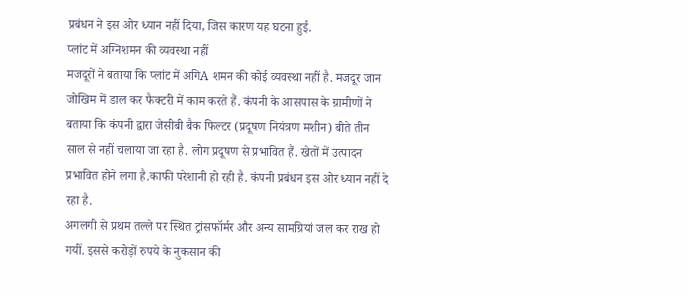प्रबंधन ने इस ओर ध्यान नहीं दिया, जिस कारण यह घटना हुई.
प्लांट में अग्निशमन की व्यवस्था नहीं
मजदूरों ने बताया कि प्लांट में अगिA शमन की कोई व्यवस्था नहीं है. मजदूर जान जोखिम में डाल कर फैक्टरी में काम करते हैं. कंपनी के आसपास के ग्रामीणों ने बताया कि कंपनी द्वारा जेसीबी बैक फिल्टर (प्रदूषण नियंत्रण मशीन) बीते तीन साल से नहीं चलाया जा रहा है. लोग प्रदूषण से प्रभावित हैं. खेतों में उत्पादन प्रभावित होने लगा है.काफी परेशानी हो रही है. कंपनी प्रबंधन इस ओर ध्यान नहीं दे रहा है.
अगलगी से प्रथम तल्ले पर स्थित ट्रांसफॉर्मर और अन्य सामग्रियां जल कर राख हो गयीं. इससे करोड़ों रुपये के नुकसान की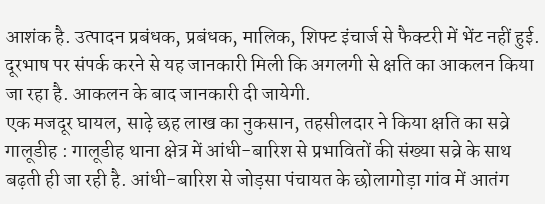आशंक है. उत्पादन प्रबंधक, प्रबंधक, मालिक, शिफ्ट इंचार्ज से फैक्टरी में भेंट नहीं हुई. दूरभाष पर संपर्क करने से यह जानकारी मिली कि अगलगी से क्षति का आकलन किया जा रहा है. आकलन के बाद जानकारी दी जायेगी.
एक मजदूर घायल, साढ़े छह लाख का नुकसान, तहसीलदार ने किया क्षति का सव्रे
गालूडीह : गालूडीह थाना क्षेत्र में आंधी-बारिश से प्रभावितों की संख्या सव्रे के साथ बढ़ती ही जा रही है. आंधी-बारिश से जोड़सा पंचायत के छोलागोड़ा गांव में आतंग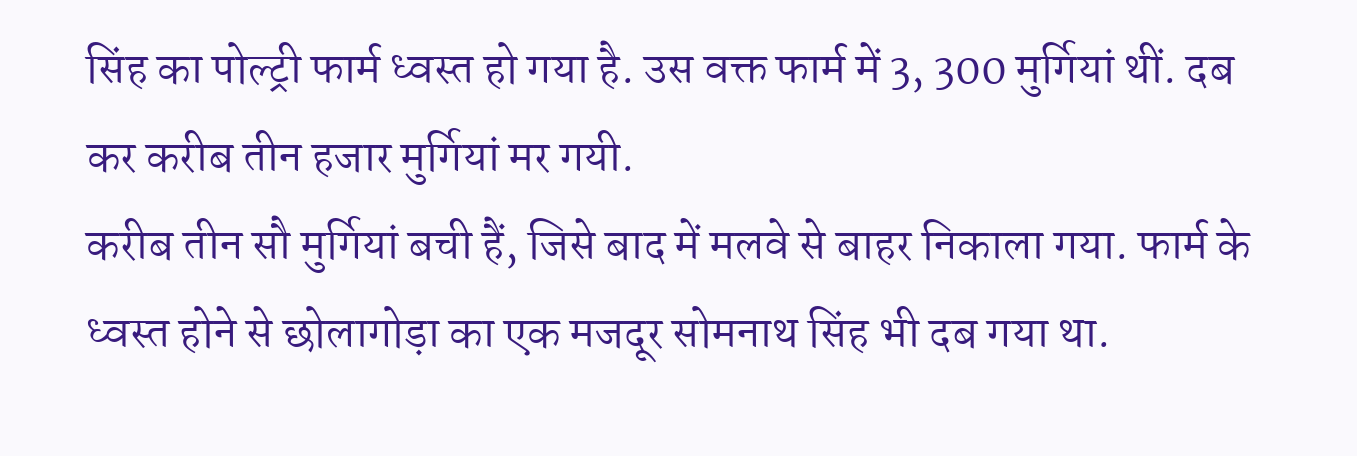सिंह का पोल्ट्री फार्म ध्वस्त हो गया है. उस वक्त फार्म में 3, 300 मुर्गियां थीं. दब कर करीब तीन हजार मुर्गियां मर गयी.
करीब तीन सौ मुर्गियां बची हैं, जिसे बाद में मलवे से बाहर निकाला गया. फार्म के ध्वस्त होने से छोलागोड़ा का एक मजदूर सोमनाथ सिंह भी दब गया था.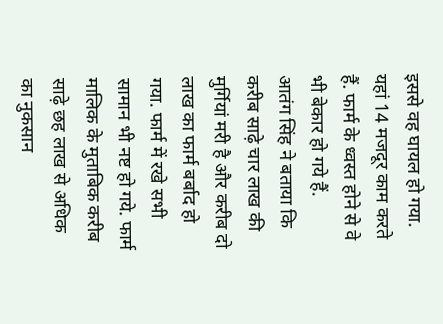इससे वह घायल हो गया. यहां 14 मजदूर काम करते हैं. फार्म के ध्वस्त होने से वे भी बेकार हो गये हैं.
आतंग सिंह ने बताया कि करीब साढ़े चार लाख की मुर्गियां मरी है और करीब दो लाख का फार्म बर्बाद हो गया. फार्म में रखे सभी सामान भी नष्ट हो गये. फार्म मालिक के मुताबिक करीब साढ़े छह लाख से अधिक का नुकसान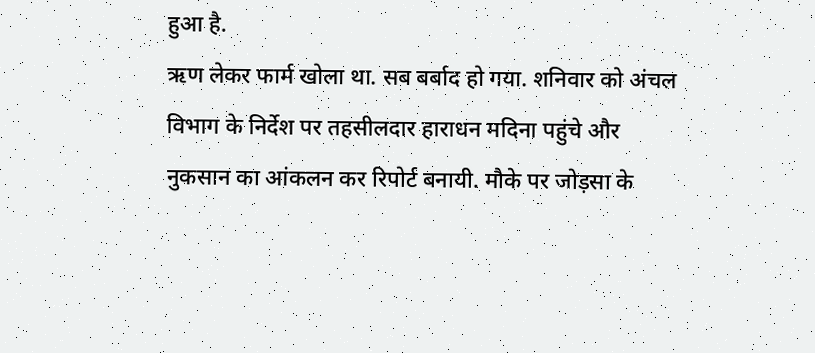हुआ है.
ऋण लेकर फार्म खोला था. सब बर्बाद हो गया. शनिवार को अंचल विभाग के निर्देश पर तहसीलदार हाराधन मदिना पहुंचे और नुकसान का आंकलन कर रिपोर्ट बनायी. मौके पर जोड़सा के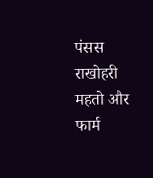पंसस राखोहरी महतो और फार्म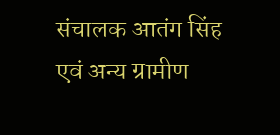संचालक आतंग सिंह एवं अन्य ग्रामीण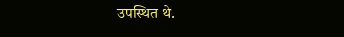उपस्थित थे.